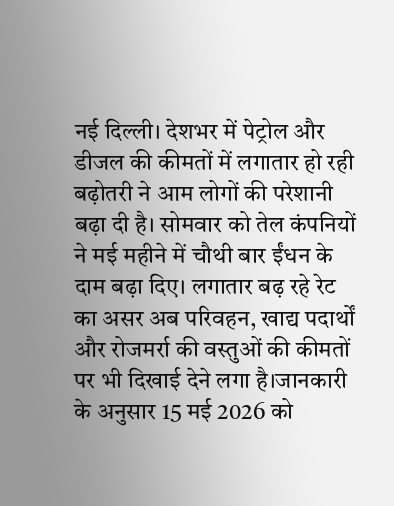नई दिल्ली। देशभर में पेट्रोल और डीजल की कीमतों में लगातार हो रही बढ़ोतरी ने आम लोगों की परेशानी बढ़ा दी है। सोमवार को तेल कंपनियों ने मई महीने में चौथी बार ईंधन के दाम बढ़ा दिए। लगातार बढ़ रहे रेट का असर अब परिवहन, खाद्य पदार्थों और रोजमर्रा की वस्तुओं की कीमतों पर भी दिखाई देने लगा है।जानकारी के अनुसार 15 मई 2026 को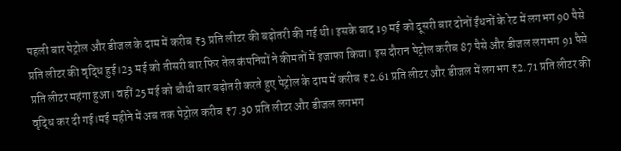पहली बार पेट्रोल और डीजल के दाम में करीब ₹3 प्रति लीटर की बढ़ोतरी की गई थी। इसके बाद 19 मई को दूसरी बार दोनों ईंधनों के रेट में लगभग 90 पैसे प्रति लीटर की वृद्धि हुई।23 मई को तीसरी बार फिर तेल कंपनियों ने कीमतों में इजाफा किया। इस दौरान पेट्रोल करीब 87 पैसे और डीजल लगभग 91 पैसे प्रति लीटर महंगा हुआ। वहीं 25 मई को चौथी बार बढ़ोतरी करते हुए पेट्रोल के दाम में करीब ₹2.61 प्रति लीटर और डीजल में लगभग ₹2.71 प्रति लीटर की वृद्धि कर दी गई।मई महीने में अब तक पेट्रोल करीब ₹7.30 प्रति लीटर और डीजल लगभग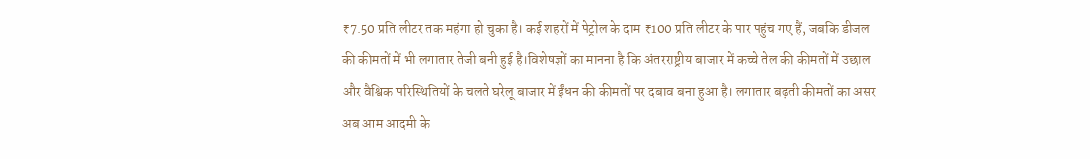₹7.50 प्रति लीटर तक महंगा हो चुका है। कई शहरों में पेट्रोल के दाम ₹100 प्रति लीटर के पार पहुंच गए हैं, जबकि डीजल की कीमतों में भी लगातार तेजी बनी हुई है।विशेषज्ञों का मानना है कि अंतरराष्ट्रीय बाजार में कच्चे तेल की कीमतों में उछाल और वैश्विक परिस्थितियों के चलते घरेलू बाजार में ईंधन की कीमतों पर दबाव बना हुआ है। लगातार बढ़ती कीमतों का असर अब आम आदमी के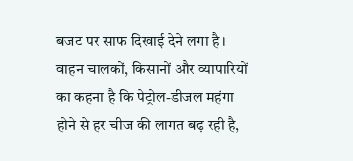बजट पर साफ दिखाई देने लगा है। वाहन चालकों, किसानों और व्यापारियों का कहना है कि पेट्रोल-डीजल महंगा होने से हर चीज की लागत बढ़ रही है,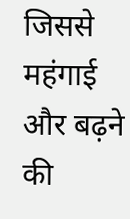जिससे महंगाई और बढ़ने की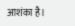आशंका है।